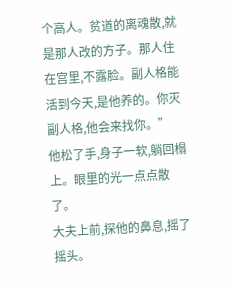个高人。贫道的离魂散,就是那人改的方子。那人住在宫里,不露脸。副人格能活到今天,是他养的。你灭副人格,他会来找你。”
他松了手,身子一软,躺回榻上。眼里的光一点点散了。
大夫上前,探他的鼻息,摇了摇头。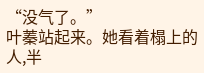“没气了。”
叶蓁站起来。她看着榻上的人,半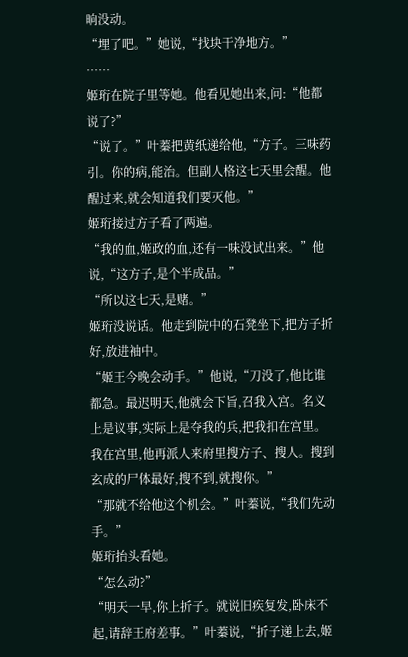晌没动。
“埋了吧。”她说,“找块干净地方。”
……
姬珩在院子里等她。他看见她出来,问:“他都说了?”
“说了。”叶蓁把黄纸递给他,“方子。三味药引。你的病,能治。但副人格这七天里会醒。他醒过来,就会知道我们要灭他。”
姬珩接过方子看了两遍。
“我的血,姬政的血,还有一味没试出来。”他说,“这方子,是个半成品。”
“所以这七天,是赌。”
姬珩没说话。他走到院中的石凳坐下,把方子折好,放进袖中。
“姬王今晚会动手。”他说,“刀没了,他比谁都急。最迟明天,他就会下旨,召我入宫。名义上是议事,实际上是夺我的兵,把我扣在宫里。我在宫里,他再派人来府里搜方子、搜人。搜到玄成的尸体最好,搜不到,就搜你。”
“那就不给他这个机会。”叶蓁说,“我们先动手。”
姬珩抬头看她。
“怎么动?”
“明天一早,你上折子。就说旧疾复发,卧床不起,请辞王府差事。”叶蓁说,“折子递上去,姬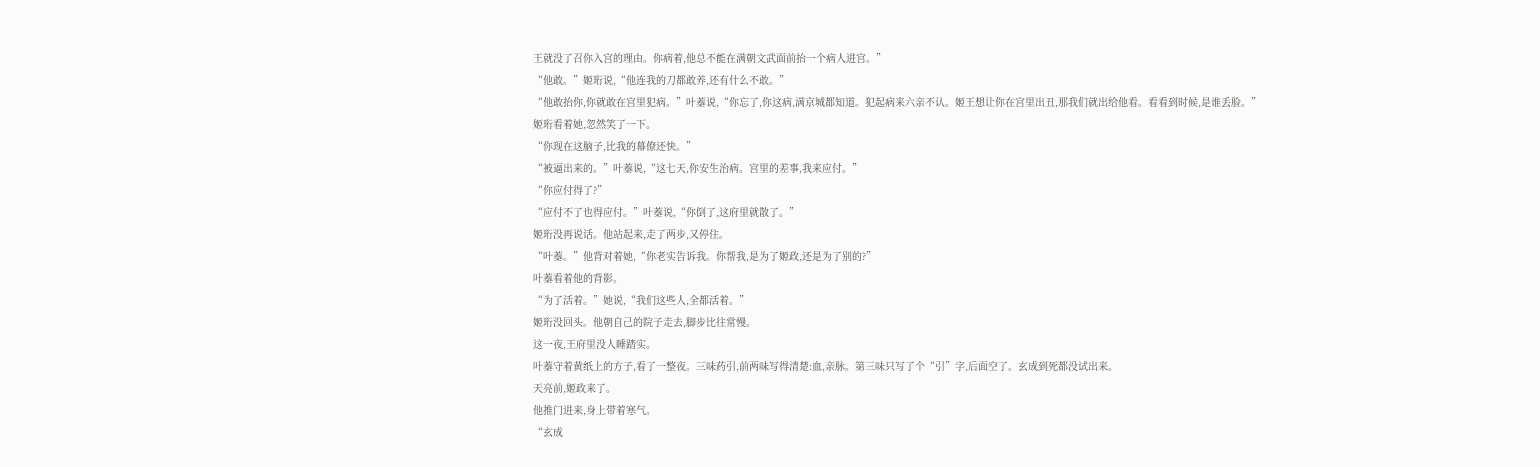王就没了召你入宫的理由。你病着,他总不能在满朝文武面前抬一个病人进宫。”
“他敢。”姬珩说,“他连我的刀都敢养,还有什么不敢。”
“他敢抬你,你就敢在宫里犯病。”叶蓁说,“你忘了,你这病,满京城都知道。犯起病来六亲不认。姬王想让你在宫里出丑,那我们就出给他看。看看到时候,是谁丢脸。”
姬珩看着她,忽然笑了一下。
“你现在这脑子,比我的幕僚还快。”
“被逼出来的。”叶蓁说,“这七天,你安生治病。宫里的差事,我来应付。”
“你应付得了?”
“应付不了也得应付。”叶蓁说,“你倒了,这府里就散了。”
姬珩没再说话。他站起来,走了两步,又停住。
“叶蓁。”他背对着她,“你老实告诉我。你帮我,是为了姬政,还是为了别的?”
叶蓁看着他的背影。
“为了活着。”她说,“我们这些人,全都活着。”
姬珩没回头。他朝自己的院子走去,脚步比往常慢。
这一夜,王府里没人睡踏实。
叶蓁守着黄纸上的方子,看了一整夜。三味药引,前两味写得清楚:血,亲脉。第三味只写了个“引”字,后面空了。玄成到死都没试出来。
天亮前,姬政来了。
他推门进来,身上带着寒气。
“玄成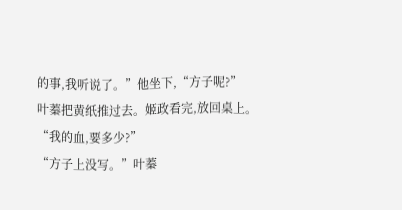的事,我听说了。”他坐下,“方子呢?”
叶蓁把黄纸推过去。姬政看完,放回桌上。
“我的血,要多少?”
“方子上没写。”叶蓁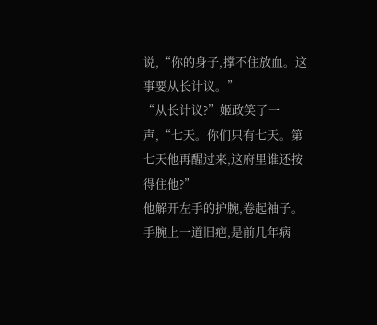说,“你的身子,撑不住放血。这事要从长计议。”
“从长计议?”姬政笑了一声,“七天。你们只有七天。第七天他再醒过来,这府里谁还按得住他?”
他解开左手的护腕,卷起袖子。手腕上一道旧疤,是前几年病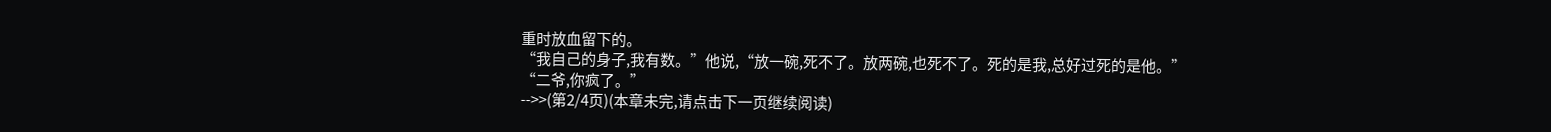重时放血留下的。
“我自己的身子,我有数。”他说,“放一碗,死不了。放两碗,也死不了。死的是我,总好过死的是他。”
“二爷,你疯了。”
-->>(第2/4页)(本章未完,请点击下一页继续阅读)